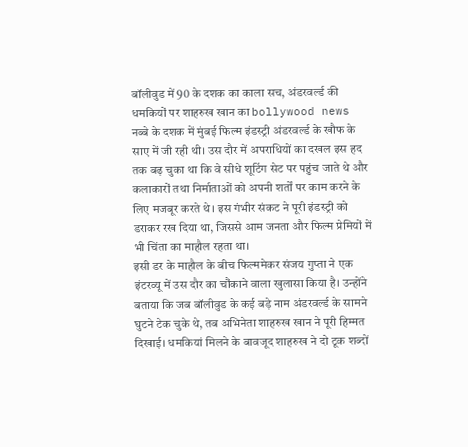बॉलीवुड में 90 के दशक का काला सच, अंडरवर्ल्ड की धमकियों पर शाहरुख खान का bollywood news
नब्बे के दशक में मुंबई फिल्म इंडस्ट्री अंडरवर्ल्ड के खौफ के साए में जी रही थी। उस दौर में अपराधियों का दखल इस हद तक बढ़ चुका था कि वे सीधे शूटिंग सेट पर पहुंच जाते थे और कलाकारों तथा निर्माताओं को अपनी शर्तों पर काम करने के लिए मजबूर करते थे। इस गंभीर संकट ने पूरी इंडस्ट्री को डराकर रख दिया था, जिससे आम जनता और फिल्म प्रेमियों में भी चिंता का माहौल रहता था।
इसी डर के माहौल के बीच फिल्ममेकर संजय गुप्ता ने एक इंटरव्यू में उस दौर का चौंकाने वाला खुलासा किया है। उन्होंने बताया कि जब बॉलीवुड के कई बड़े नाम अंडरवर्ल्ड के सामने घुटने टेक चुके थे, तब अभिनेता शाहरुख खान ने पूरी हिम्मत दिखाई। धमकियां मिलने के बावजूद शाहरुख ने दो टूक शब्दों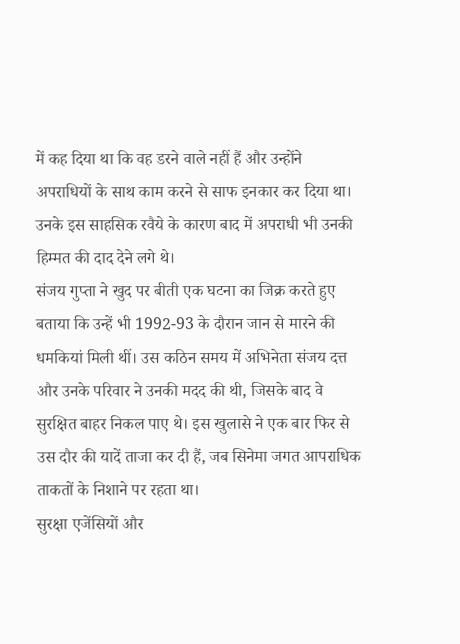में कह दिया था कि वह डरने वाले नहीं हैं और उन्होंने अपराधियों के साथ काम करने से साफ इनकार कर दिया था। उनके इस साहसिक रवैये के कारण बाद में अपराधी भी उनकी हिम्मत की दाद देने लगे थे।
संजय गुप्ता ने खुद पर बीती एक घटना का जिक्र करते हुए बताया कि उन्हें भी 1992-93 के दौरान जान से मारने की धमकियां मिली थीं। उस कठिन समय में अभिनेता संजय दत्त और उनके परिवार ने उनकी मदद की थी, जिसके बाद वे सुरक्षित बाहर निकल पाए थे। इस खुलासे ने एक बार फिर से उस दौर की यादें ताजा कर दी हैं, जब सिनेमा जगत आपराधिक ताकतों के निशाने पर रहता था।
सुरक्षा एजेंसियों और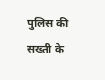पुलिस की सख्ती के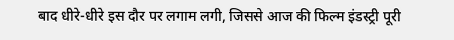बाद धीरे-धीरे इस दौर पर लगाम लगी, जिससे आज की फिल्म इंडस्ट्री पूरी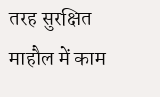तरह सुरक्षित माहौल में काम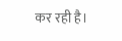कर रही है।